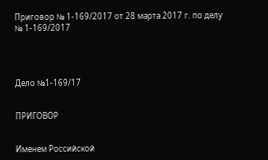Приговор № 1-169/2017 от 28 марта 2017 г. по делу № 1-169/2017




Дело №1-169/17


ПРИГОВОР


Именем Российской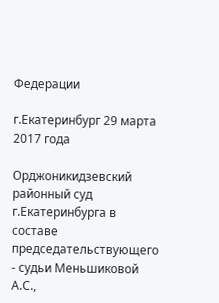Федерации

г.Екатеринбург 29 марта 2017 года

Орджоникидзевский районный суд г.Екатеринбурга в составе председательствующего - судьи Меньшиковой А.С.,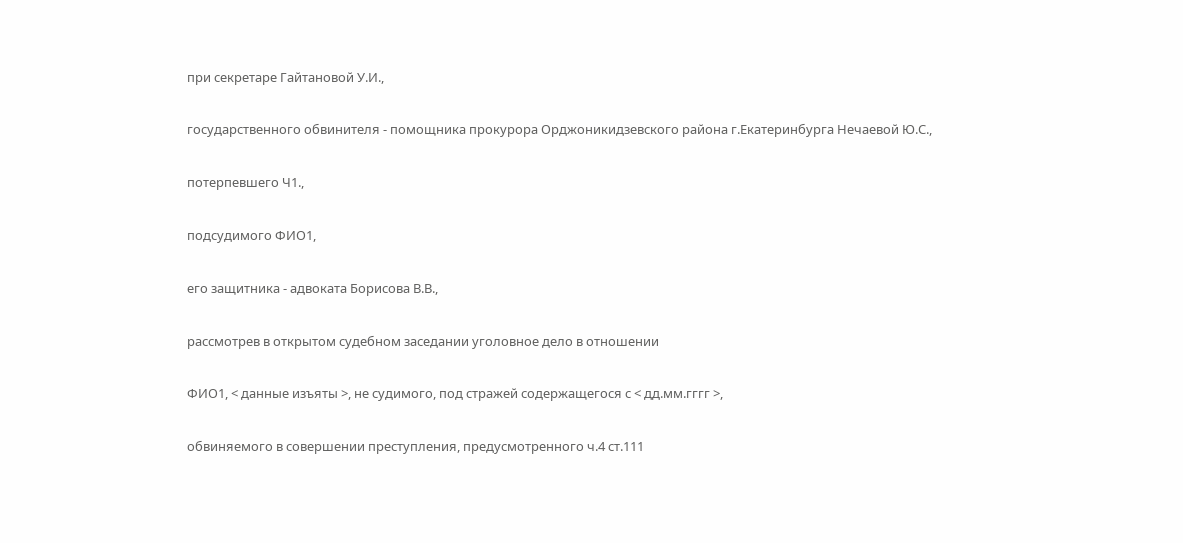при секретаре Гайтановой У.И.,

государственного обвинителя - помощника прокурора Орджоникидзевского района г.Екатеринбурга Нечаевой Ю.С.,

потерпевшего Ч1.,

подсудимого ФИО1,

его защитника - адвоката Борисова В.В.,

рассмотрев в открытом судебном заседании уголовное дело в отношении

ФИО1, < данные изъяты >, не судимого, под стражей содержащегося с < дд.мм.гггг >,

обвиняемого в совершении преступления, предусмотренного ч.4 ст.111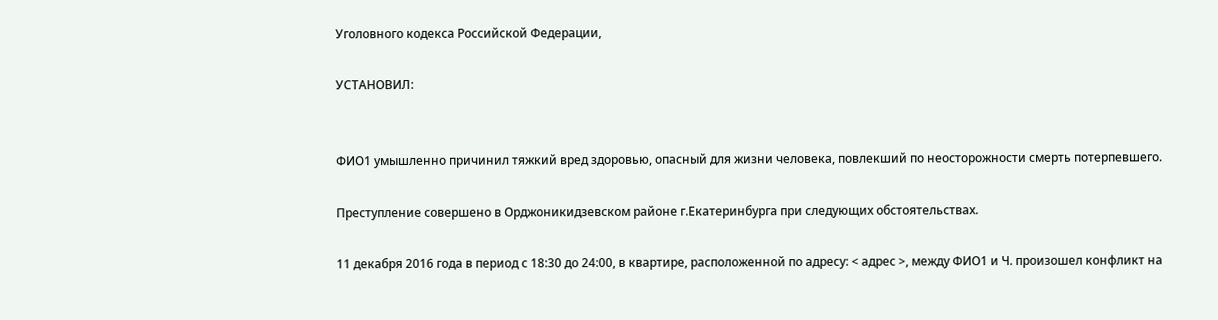Уголовного кодекса Российской Федерации,

УСТАНОВИЛ:


ФИО1 умышленно причинил тяжкий вред здоровью, опасный для жизни человека, повлекший по неосторожности смерть потерпевшего.

Преступление совершено в Орджоникидзевском районе г.Екатеринбурга при следующих обстоятельствах.

11 декабря 2016 года в период с 18:30 до 24:00, в квартире, расположенной по адресу: < адрес >, между ФИО1 и Ч. произошел конфликт на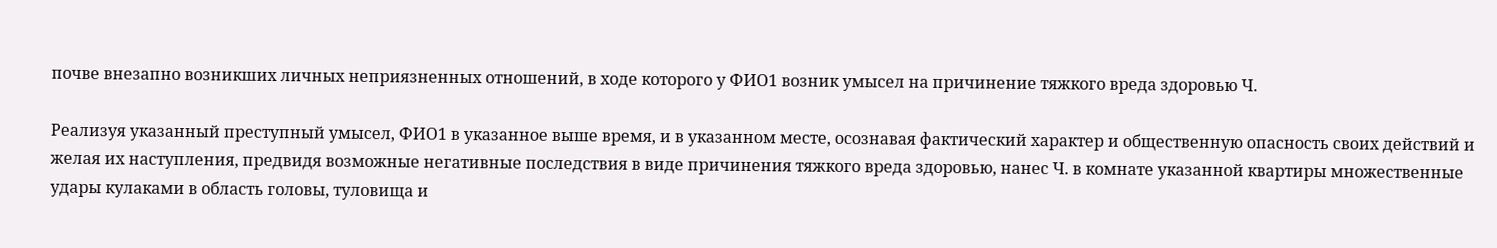почве внезапно возникших личных неприязненных отношений, в ходе которого у ФИО1 возник умысел на причинение тяжкого вреда здоровью Ч.

Реализуя указанный преступный умысел, ФИО1 в указанное выше время, и в указанном месте, осознавая фактический характер и общественную опасность своих действий и желая их наступления, предвидя возможные негативные последствия в виде причинения тяжкого вреда здоровью, нанес Ч. в комнате указанной квартиры множественные удары кулаками в область головы, туловища и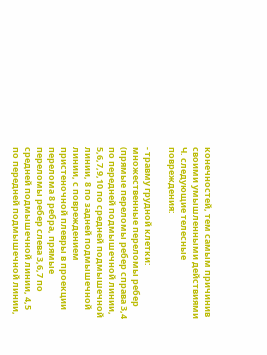конечностей, тем самым причинив своими умышленными действиями Ч. следующие телесные повреждения:

- травму грудной клетки: множественные переломы ребер (прямые переломы ребер справа 3,4 по передней подмышечной линии, 5,6,7,9,10 по средней подмышечной линии, 8 по задней подмышечной линии, с повреждением пристеночной плевры в проекции перелома 8 ребра, прямые переломы ребер слева 3,6,7 по средней подмышечной линии, 4,5 по передней подмышечной линии,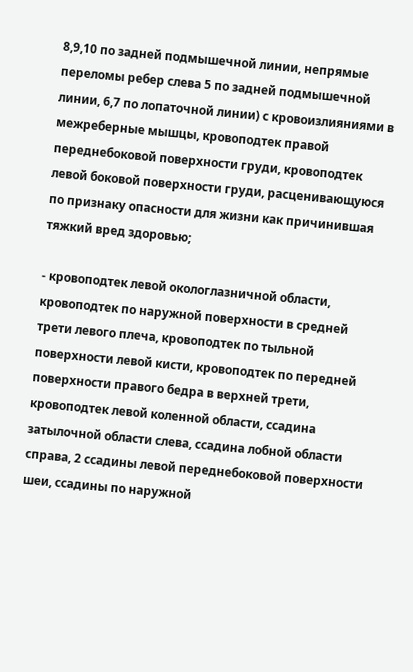8,9,10 по задней подмышечной линии, непрямые переломы ребер слева 5 по задней подмышечной линии, 6,7 по лопаточной линии) с кровоизлияниями в межреберные мышцы, кровоподтек правой переднебоковой поверхности груди, кровоподтек левой боковой поверхности груди, расценивающуюся по признаку опасности для жизни как причинившая тяжкий вред здоровью;

- кровоподтек левой окологлазничной области, кровоподтек по наружной поверхности в средней трети левого плеча, кровоподтек по тыльной поверхности левой кисти, кровоподтек по передней поверхности правого бедра в верхней трети, кровоподтек левой коленной области, ссадина затылочной области слева, ссадина лобной области справа, 2 ссадины левой переднебоковой поверхности шеи, ссадины по наружной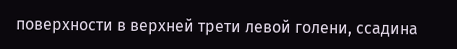поверхности в верхней трети левой голени, ссадина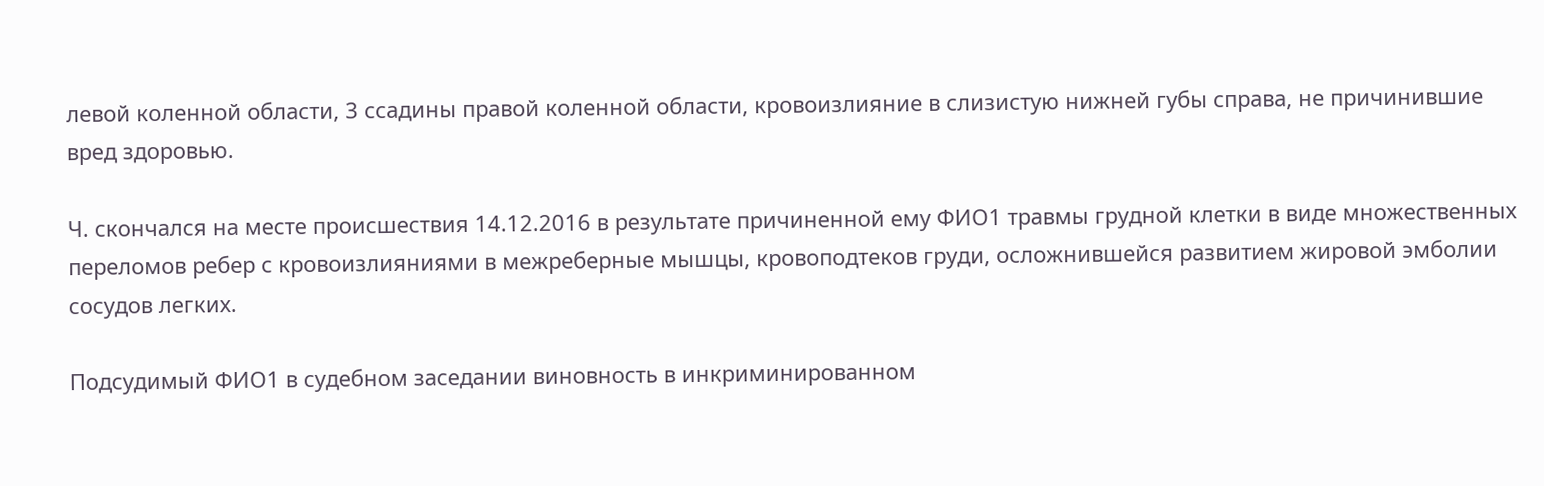левой коленной области, 3 ссадины правой коленной области, кровоизлияние в слизистую нижней губы справа, не причинившие вред здоровью.

Ч. скончался на месте происшествия 14.12.2016 в результате причиненной ему ФИО1 травмы грудной клетки в виде множественных переломов ребер с кровоизлияниями в межреберные мышцы, кровоподтеков груди, осложнившейся развитием жировой эмболии сосудов легких.

Подсудимый ФИО1 в судебном заседании виновность в инкриминированном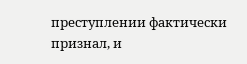преступлении фактически признал, и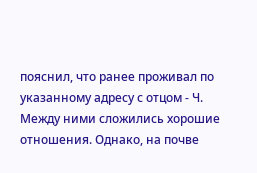пояснил, что ранее проживал по указанному адресу с отцом - Ч. Между ними сложились хорошие отношения. Однако, на почве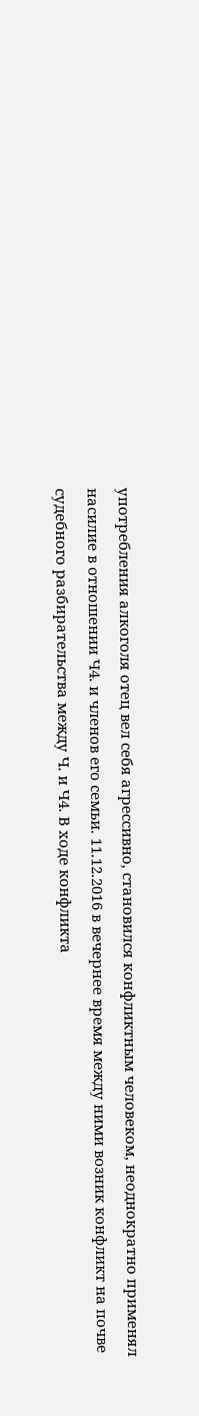употребления алкоголя отец вел себя агрессивно, становился конфликтным человеком, неоднократно применял насилие в отношении Ч4. и членов его семьи. 11.12.2016 в вечернее время между ними возник конфликт на почве судебного разбирательства между Ч. и Ч4. В ходе конфликта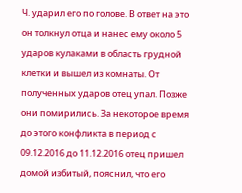Ч. ударил его по голове. В ответ на это он толкнул отца и нанес ему около 5 ударов кулаками в область грудной клетки и вышел из комнаты. От полученных ударов отец упал. Позже они помирились. За некоторое время до этого конфликта в период с 09.12.2016 до 11.12.2016 отец пришел домой избитый, пояснил, что его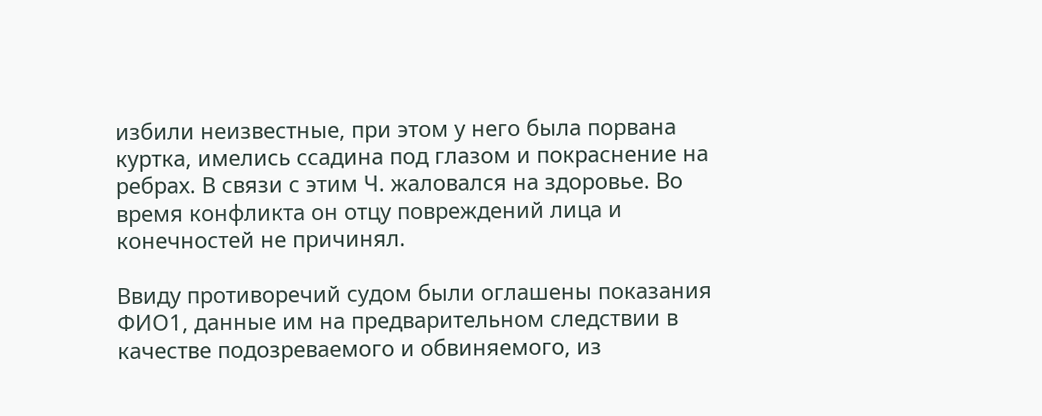избили неизвестные, при этом у него была порвана куртка, имелись ссадина под глазом и покраснение на ребрах. В связи с этим Ч. жаловался на здоровье. Во время конфликта он отцу повреждений лица и конечностей не причинял.

Ввиду противоречий судом были оглашены показания ФИО1, данные им на предварительном следствии в качестве подозреваемого и обвиняемого, из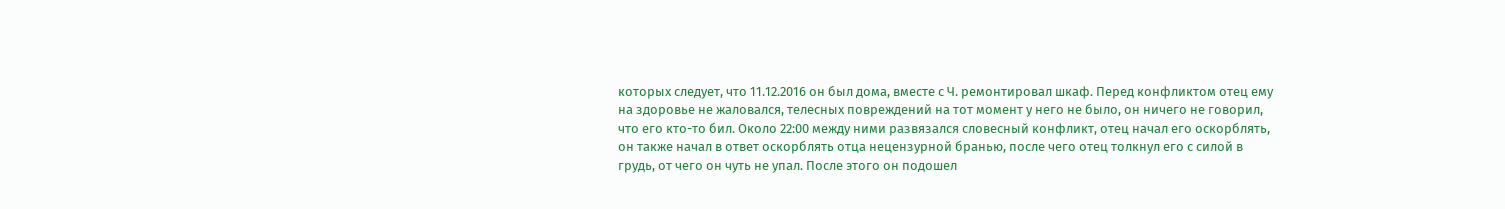которых следует, что 11.12.2016 он был дома, вместе с Ч. ремонтировал шкаф. Перед конфликтом отец ему на здоровье не жаловался, телесных повреждений на тот момент у него не было, он ничего не говорил, что его кто-то бил. Около 22:00 между ними развязался словесный конфликт, отец начал его оскорблять, он также начал в ответ оскорблять отца нецензурной бранью, после чего отец толкнул его с силой в грудь, от чего он чуть не упал. После этого он подошел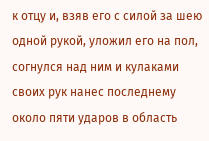к отцу и, взяв его с силой за шею одной рукой, уложил его на пол, согнулся над ним и кулаками своих рук нанес последнему около пяти ударов в область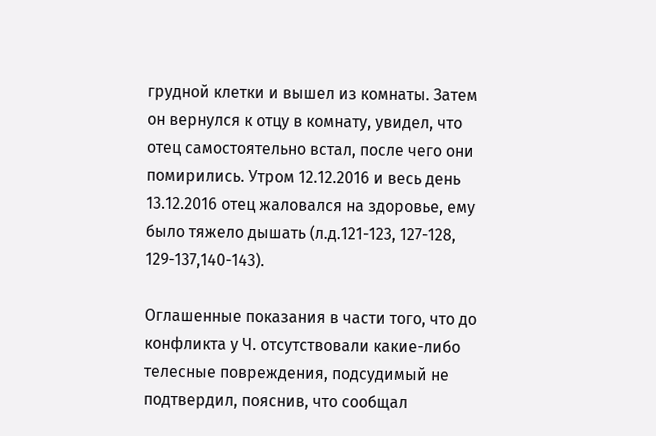грудной клетки и вышел из комнаты. Затем он вернулся к отцу в комнату, увидел, что отец самостоятельно встал, после чего они помирились. Утром 12.12.2016 и весь день 13.12.2016 отец жаловался на здоровье, ему было тяжело дышать (л.д.121-123, 127-128, 129-137,140-143).

Оглашенные показания в части того, что до конфликта у Ч. отсутствовали какие-либо телесные повреждения, подсудимый не подтвердил, пояснив, что сообщал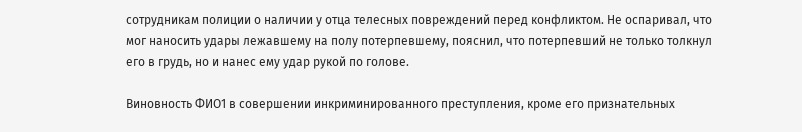сотрудникам полиции о наличии у отца телесных повреждений перед конфликтом. Не оспаривал, что мог наносить удары лежавшему на полу потерпевшему, пояснил, что потерпевший не только толкнул его в грудь, но и нанес ему удар рукой по голове.

Виновность ФИО1 в совершении инкриминированного преступления, кроме его признательных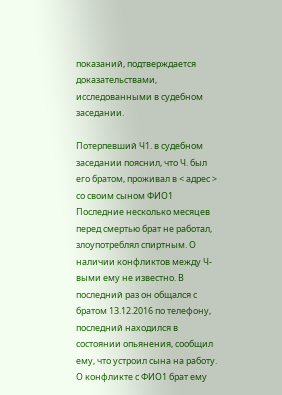показаний, подтверждается доказательствами, исследованными в судебном заседании.

Потерпевший Ч1. в судебном заседании пояснил, что Ч. был его братом, проживал в < адрес > со своим сыном ФИО1 Последние несколько месяцев перед смертью брат не работал, злоупотреблял спиртным. О наличии конфликтов между Ч-выми ему не известно. В последний раз он общался с братом 13.12.2016 по телефону, последний находился в состоянии опьянения, сообщил ему, что устроил сына на работу. О конфликте с ФИО1 брат ему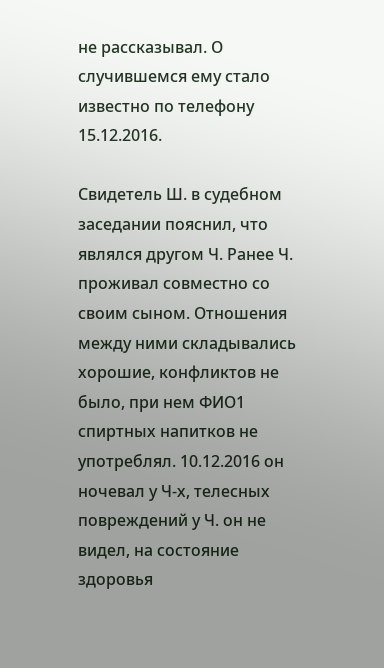не рассказывал. О случившемся ему стало известно по телефону 15.12.2016.

Свидетель Ш. в судебном заседании пояснил, что являлся другом Ч. Ранее Ч. проживал совместно со своим сыном. Отношения между ними складывались хорошие, конфликтов не было, при нем ФИО1 спиртных напитков не употреблял. 10.12.2016 он ночевал у Ч-х, телесных повреждений у Ч. он не видел, на состояние здоровья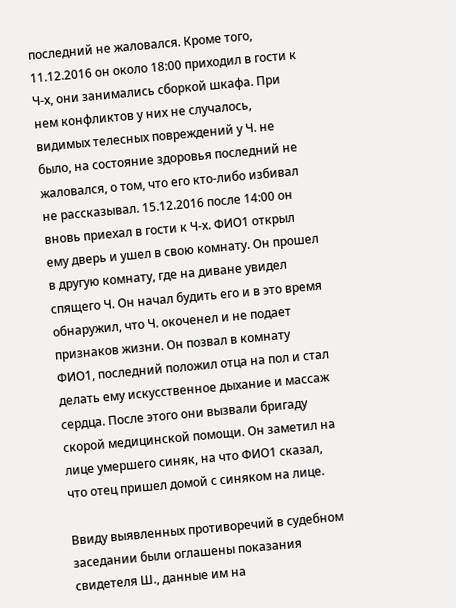последний не жаловался. Кроме того, 11.12.2016 он около 18:00 приходил в гости к Ч-х, они занимались сборкой шкафа. При нем конфликтов у них не случалось, видимых телесных повреждений у Ч. не было, на состояние здоровья последний не жаловался, о том, что его кто-либо избивал не рассказывал. 15.12.2016 после 14:00 он вновь приехал в гости к Ч-х. ФИО1 открыл ему дверь и ушел в свою комнату. Он прошел в другую комнату, где на диване увидел спящего Ч. Он начал будить его и в это время обнаружил, что Ч. окоченел и не подает признаков жизни. Он позвал в комнату ФИО1, последний положил отца на пол и стал делать ему искусственное дыхание и массаж сердца. После этого они вызвали бригаду скорой медицинской помощи. Он заметил на лице умершего синяк, на что ФИО1 сказал, что отец пришел домой с синяком на лице.

Ввиду выявленных противоречий в судебном заседании были оглашены показания свидетеля Ш., данные им на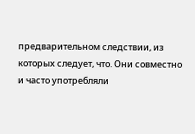предварительном следствии, из которых следует, что. Они совместно и часто употребляли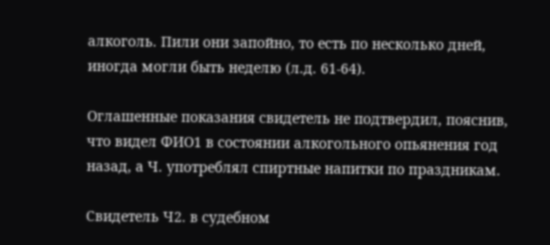алкоголь. Пили они запойно, то есть по несколько дней, иногда могли быть неделю (л.д. 61-64).

Оглашенные показания свидетель не подтвердил, пояснив, что видел ФИО1 в состоянии алкогольного опьянения год назад, а Ч. употреблял спиртные напитки по праздникам.

Свидетель Ч2. в судебном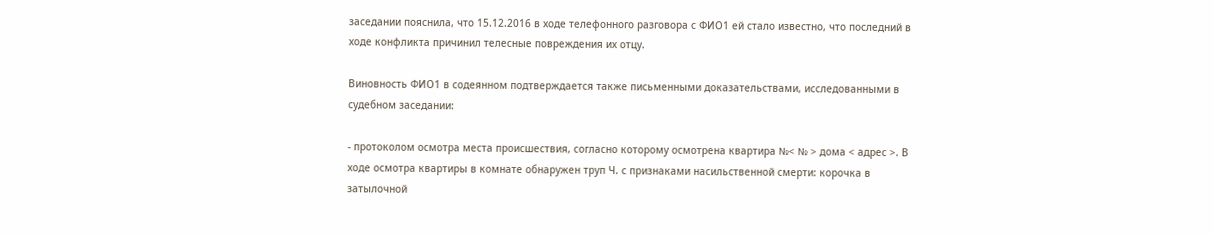заседании пояснила, что 15.12.2016 в ходе телефонного разговора с ФИО1 ей стало известно, что последний в ходе конфликта причинил телесные повреждения их отцу.

Виновность ФИО1 в содеянном подтверждается также письменными доказательствами, исследованными в судебном заседании:

- протоколом осмотра места происшествия, согласно которому осмотрена квартира №< № > дома < адрес >. В ходе осмотра квартиры в комнате обнаружен труп Ч. с признаками насильственной смерти: корочка в затылочной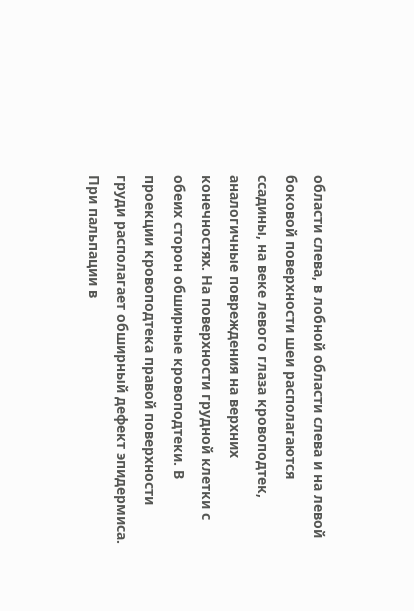области слева, в лобной области слева и на левой боковой поверхности шеи располагаются ссадины, на веке левого глаза кровоподтек, аналогичные повреждения на верхних конечностях. На поверхности грудной клетки с обеих сторон обширные кровоподтеки. В проекции кровоподтека правой поверхности груди располагает обширный дефект эпидермиса. При пальпации в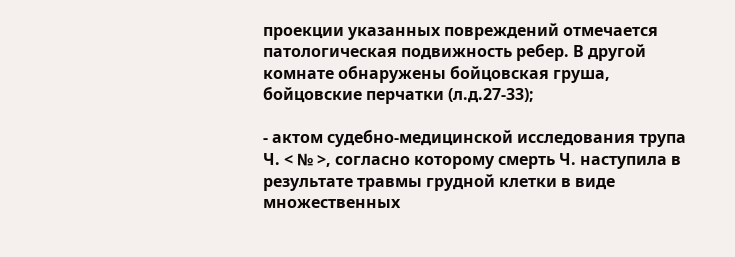проекции указанных повреждений отмечается патологическая подвижность ребер. В другой комнате обнаружены бойцовская груша, бойцовские перчатки (л.д.27-33);

- актом судебно-медицинской исследования трупа Ч. < № >, согласно которому смерть Ч. наступила в результате травмы грудной клетки в виде множественных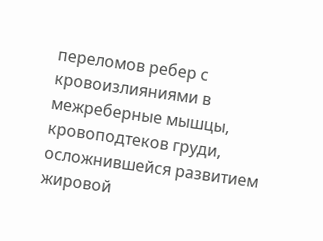переломов ребер с кровоизлияниями в межреберные мышцы, кровоподтеков груди, осложнившейся развитием жировой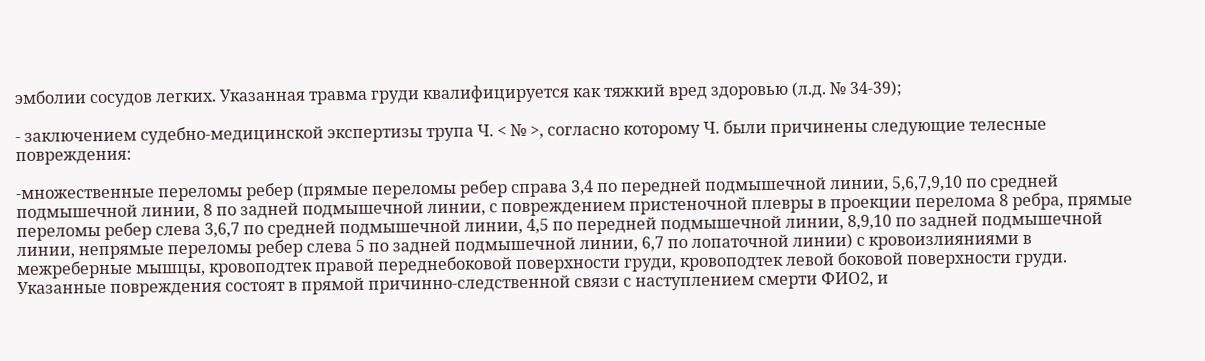эмболии сосудов легких. Указанная травма груди квалифицируется как тяжкий вред здоровью (л.д. № 34-39);

- заключением судебно-медицинской экспертизы трупа Ч. < № >, согласно которому Ч. были причинены следующие телесные повреждения:

-множественные переломы ребер (прямые переломы ребер справа 3,4 по передней подмышечной линии, 5,6,7,9,10 по средней подмышечной линии, 8 по задней подмышечной линии, с повреждением пристеночной плевры в проекции перелома 8 ребра, прямые переломы ребер слева 3,6,7 по средней подмышечной линии, 4,5 по передней подмышечной линии, 8,9,10 по задней подмышечной линии, непрямые переломы ребер слева 5 по задней подмышечной линии, 6,7 по лопаточной линии) с кровоизлияниями в межреберные мышцы, кровоподтек правой переднебоковой поверхности груди, кровоподтек левой боковой поверхности груди. Указанные повреждения состоят в прямой причинно-следственной связи с наступлением смерти ФИО2, и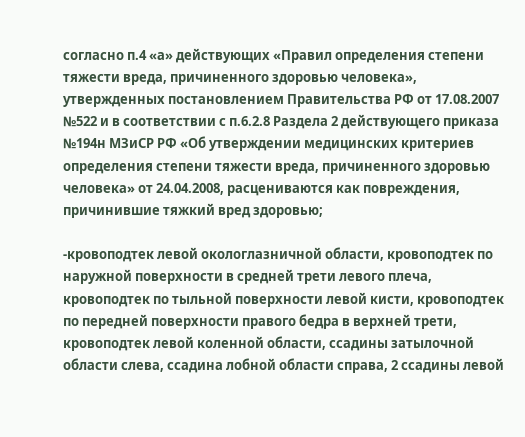согласно п.4 «а» действующих «Правил определения степени тяжести вреда, причиненного здоровью человека», утвержденных постановлением Правительства РФ от 17.08.2007 №522 и в соответствии с п.6.2.8 Раздела 2 действующего приказа №194н МЗиСР РФ «Об утверждении медицинских критериев определения степени тяжести вреда, причиненного здоровью человека» от 24.04.2008, расцениваются как повреждения, причинившие тяжкий вред здоровью;

-кровоподтек левой окологлазничной области, кровоподтек по наружной поверхности в средней трети левого плеча, кровоподтек по тыльной поверхности левой кисти, кровоподтек по передней поверхности правого бедра в верхней трети, кровоподтек левой коленной области, ссадины затылочной области слева, ссадина лобной области справа, 2 ссадины левой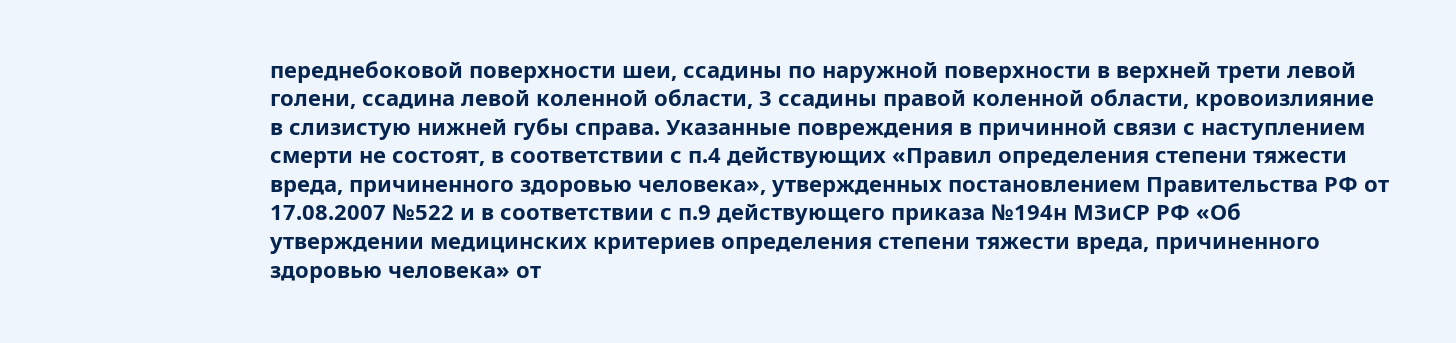переднебоковой поверхности шеи, ссадины по наружной поверхности в верхней трети левой голени, ссадина левой коленной области, 3 ссадины правой коленной области, кровоизлияние в слизистую нижней губы справа. Указанные повреждения в причинной связи с наступлением смерти не состоят, в соответствии с п.4 действующих «Правил определения степени тяжести вреда, причиненного здоровью человека», утвержденных постановлением Правительства РФ от 17.08.2007 №522 и в соответствии с п.9 действующего приказа №194н МЗиСР РФ «Об утверждении медицинских критериев определения степени тяжести вреда, причиненного здоровью человека» от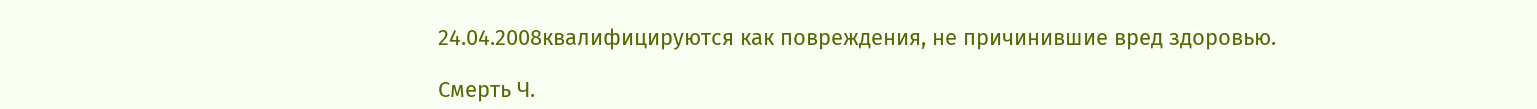24.04.2008квалифицируются как повреждения, не причинившие вред здоровью.

Смерть Ч.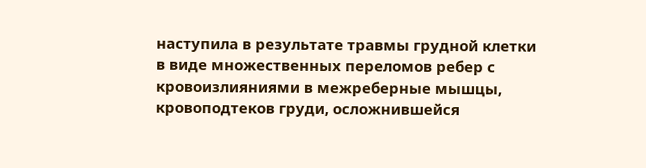наступила в результате травмы грудной клетки в виде множественных переломов ребер с кровоизлияниями в межреберные мышцы, кровоподтеков груди, осложнившейся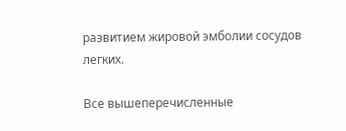развитием жировой эмболии сосудов легких.

Все вышеперечисленные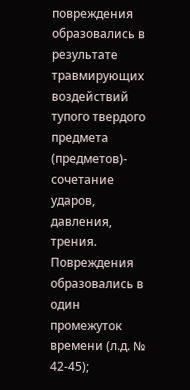повреждения образовались в результате травмирующих воздействий тупого твердого предмета (предметов)- сочетание ударов, давления, трения. Повреждения образовались в один промежуток времени (л.д. № 42-45);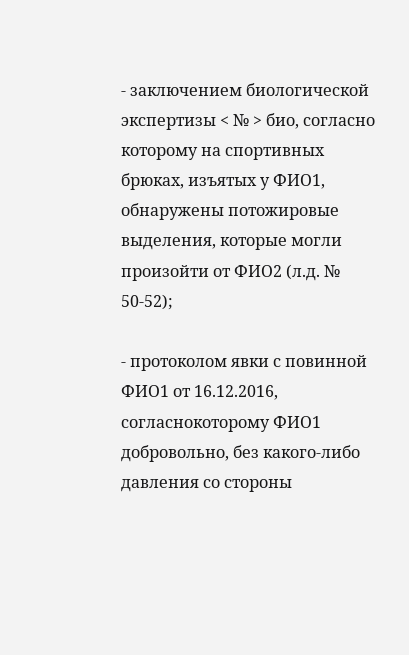- заключением биологической экспертизы < № > био, согласно которому на спортивных брюках, изъятых у ФИО1, обнаружены потожировые выделения, которые могли произойти от ФИО2 (л.д. № 50-52);

- протоколом явки с повинной ФИО1 от 16.12.2016, согласнокоторому ФИО1 добровольно, без какого-либо давления со стороны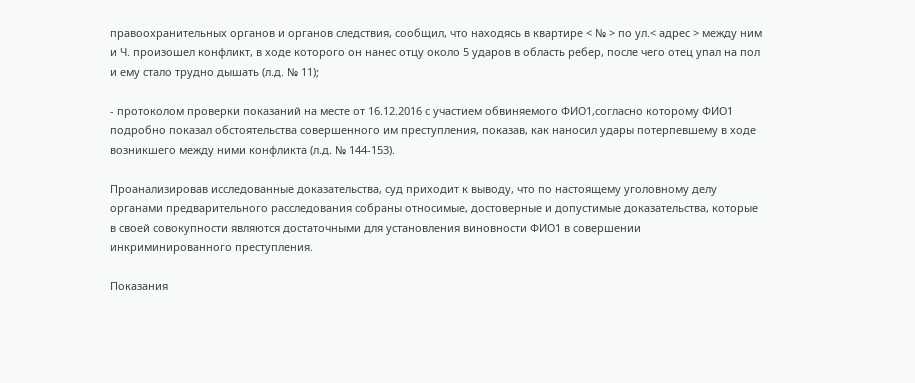правоохранительных органов и органов следствия, сообщил, что находясь в квартире < № > по ул.< адрес > между ним и Ч. произошел конфликт, в ходе которого он нанес отцу около 5 ударов в область ребер, после чего отец упал на пол и ему стало трудно дышать (л.д. № 11);

- протоколом проверки показаний на месте от 16.12.2016 с участием обвиняемого ФИО1,согласно которому ФИО1 подробно показал обстоятельства совершенного им преступления, показав, как наносил удары потерпевшему в ходе возникшего между ними конфликта (л.д. № 144-153).

Проанализировав исследованные доказательства, суд приходит к выводу, что по настоящему уголовному делу органами предварительного расследования собраны относимые, достоверные и допустимые доказательства, которые в своей совокупности являются достаточными для установления виновности ФИО1 в совершении инкриминированного преступления.

Показания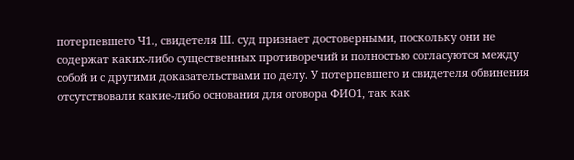потерпевшего Ч1., свидетеля Ш. суд признает достоверными, поскольку они не содержат каких-либо существенных противоречий и полностью согласуются между собой и с другими доказательствами по делу. У потерпевшего и свидетеля обвинения отсутствовали какие-либо основания для оговора ФИО1, так как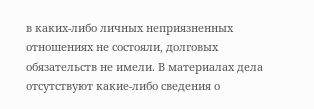в каких-либо личных неприязненных отношениях не состояли, долговых обязательств не имели. В материалах дела отсутствуют какие-либо сведения о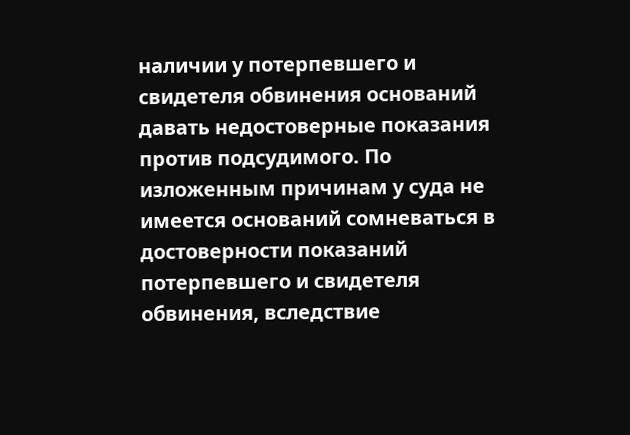наличии у потерпевшего и свидетеля обвинения оснований давать недостоверные показания против подсудимого. По изложенным причинам у суда не имеется оснований сомневаться в достоверности показаний потерпевшего и свидетеля обвинения, вследствие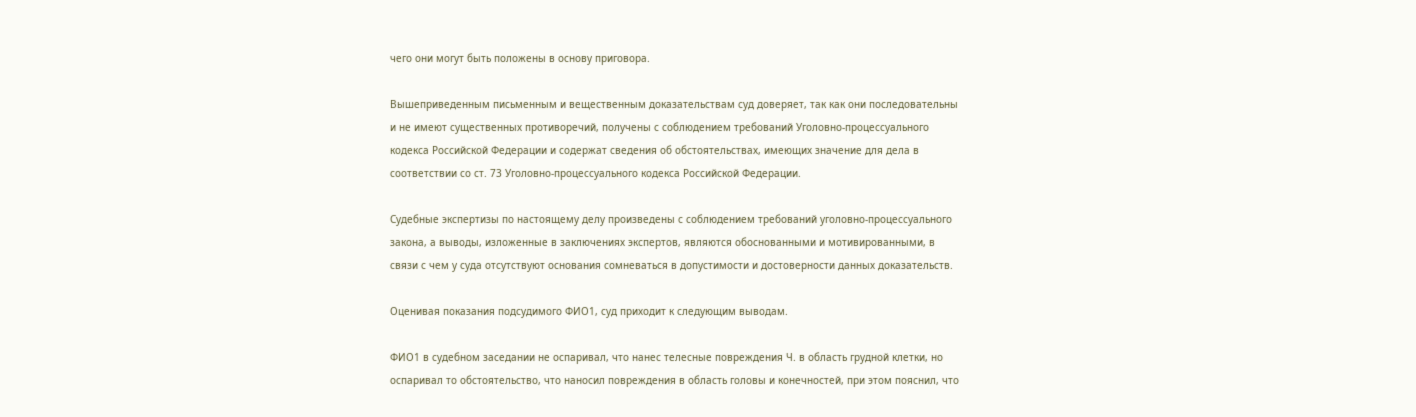чего они могут быть положены в основу приговора.

Вышеприведенным письменным и вещественным доказательствам суд доверяет, так как они последовательны и не имеют существенных противоречий, получены с соблюдением требований Уголовно-процессуального кодекса Российской Федерации и содержат сведения об обстоятельствах, имеющих значение для дела в соответствии со ст. 73 Уголовно-процессуального кодекса Российской Федерации.

Судебные экспертизы по настоящему делу произведены с соблюдением требований уголовно-процессуального закона, а выводы, изложенные в заключениях экспертов, являются обоснованными и мотивированными, в связи с чем у суда отсутствуют основания сомневаться в допустимости и достоверности данных доказательств.

Оценивая показания подсудимого ФИО1, суд приходит к следующим выводам.

ФИО1 в судебном заседании не оспаривал, что нанес телесные повреждения Ч. в область грудной клетки, но оспаривал то обстоятельство, что наносил повреждения в область головы и конечностей, при этом пояснил, что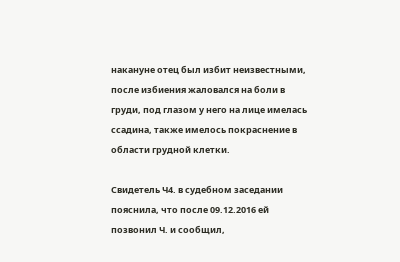накануне отец был избит неизвестными, после избиения жаловался на боли в груди, под глазом у него на лице имелась ссадина, также имелось покраснение в области грудной клетки.

Свидетель Ч4. в судебном заседании пояснила, что после 09.12.2016 ей позвонил Ч. и сообщил,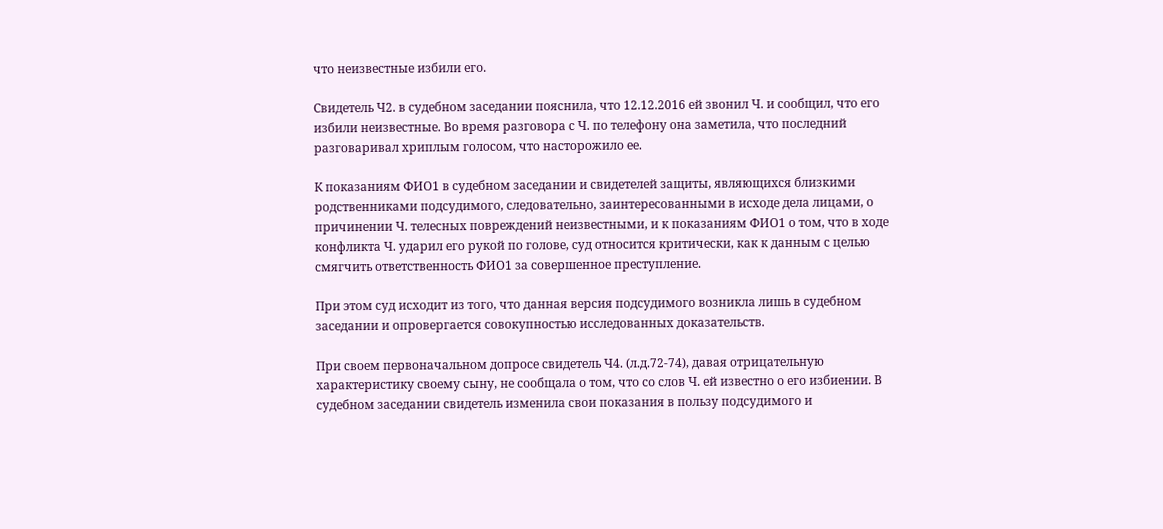что неизвестные избили его.

Свидетель Ч2. в судебном заседании пояснила, что 12.12.2016 ей звонил Ч. и сообщил, что его избили неизвестные. Во время разговора с Ч. по телефону она заметила, что последний разговаривал хриплым голосом, что насторожило ее.

К показаниям ФИО1 в судебном заседании и свидетелей защиты, являющихся близкими родственниками подсудимого, следовательно, заинтересованными в исходе дела лицами, о причинении Ч. телесных повреждений неизвестными, и к показаниям ФИО1 о том, что в ходе конфликта Ч. ударил его рукой по голове, суд относится критически, как к данным с целью смягчить ответственность ФИО1 за совершенное преступление.

При этом суд исходит из того, что данная версия подсудимого возникла лишь в судебном заседании и опровергается совокупностью исследованных доказательств.

При своем первоначальном допросе свидетель Ч4. (л.д.72-74), давая отрицательную характеристику своему сыну, не сообщала о том, что со слов Ч. ей известно о его избиении. В судебном заседании свидетель изменила свои показания в пользу подсудимого и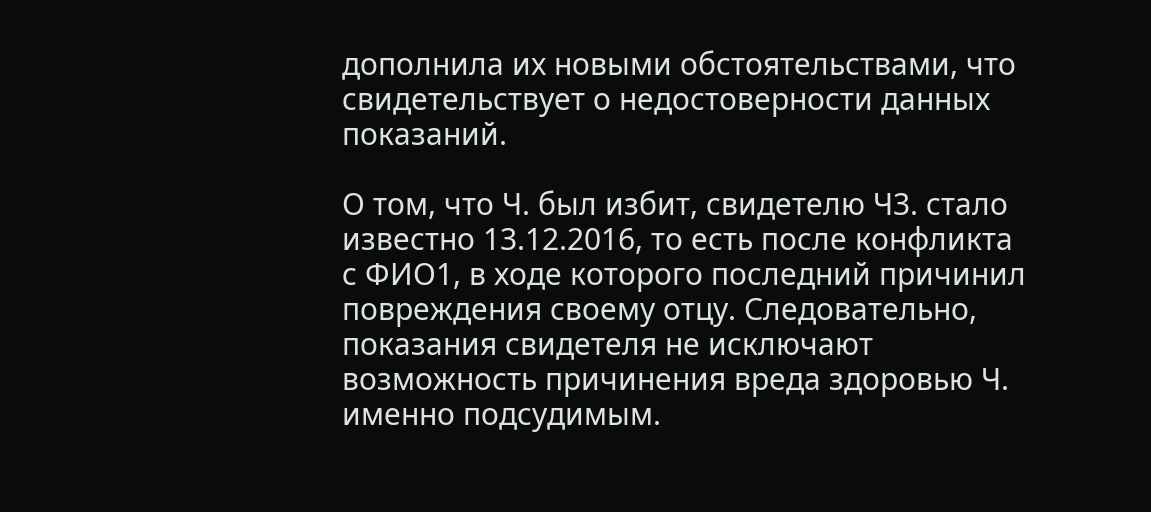дополнила их новыми обстоятельствами, что свидетельствует о недостоверности данных показаний.

О том, что Ч. был избит, свидетелю Ч3. стало известно 13.12.2016, то есть после конфликта с ФИО1, в ходе которого последний причинил повреждения своему отцу. Следовательно, показания свидетеля не исключают возможность причинения вреда здоровью Ч. именно подсудимым.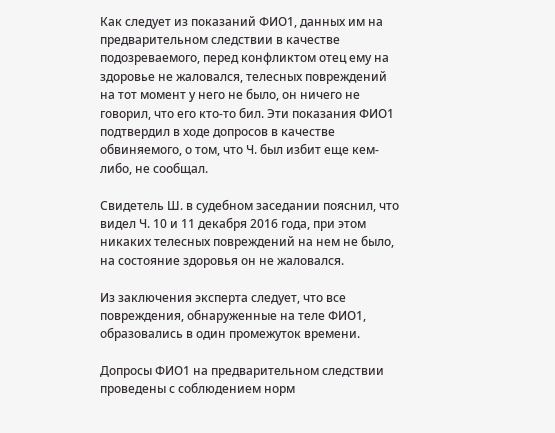Как следует из показаний ФИО1, данных им на предварительном следствии в качестве подозреваемого, перед конфликтом отец ему на здоровье не жаловался, телесных повреждений на тот момент у него не было, он ничего не говорил, что его кто-то бил. Эти показания ФИО1 подтвердил в ходе допросов в качестве обвиняемого, о том, что Ч. был избит еще кем-либо, не сообщал.

Свидетель Ш. в судебном заседании пояснил, что видел Ч. 10 и 11 декабря 2016 года, при этом никаких телесных повреждений на нем не было, на состояние здоровья он не жаловался.

Из заключения эксперта следует, что все повреждения, обнаруженные на теле ФИО1, образовались в один промежуток времени.

Допросы ФИО1 на предварительном следствии проведены с соблюдением норм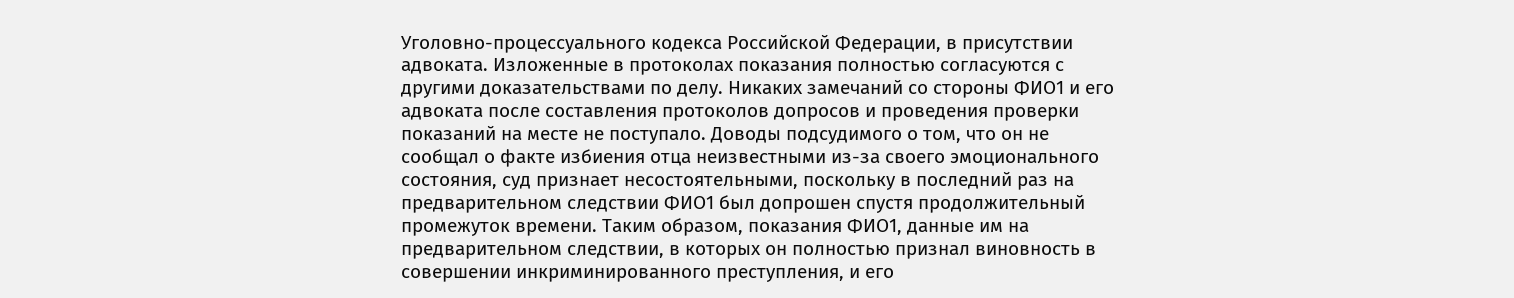Уголовно-процессуального кодекса Российской Федерации, в присутствии адвоката. Изложенные в протоколах показания полностью согласуются с другими доказательствами по делу. Никаких замечаний со стороны ФИО1 и его адвоката после составления протоколов допросов и проведения проверки показаний на месте не поступало. Доводы подсудимого о том, что он не сообщал о факте избиения отца неизвестными из-за своего эмоционального состояния, суд признает несостоятельными, поскольку в последний раз на предварительном следствии ФИО1 был допрошен спустя продолжительный промежуток времени. Таким образом, показания ФИО1, данные им на предварительном следствии, в которых он полностью признал виновность в совершении инкриминированного преступления, и его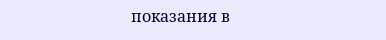показания в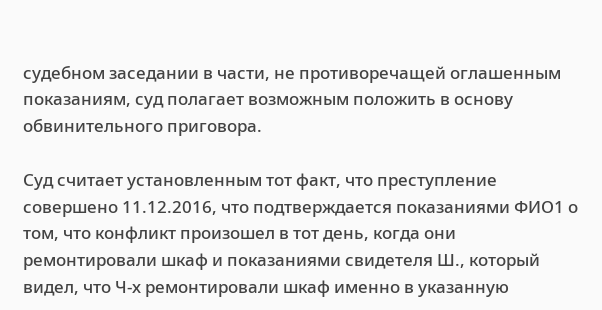судебном заседании в части, не противоречащей оглашенным показаниям, суд полагает возможным положить в основу обвинительного приговора.

Суд считает установленным тот факт, что преступление совершено 11.12.2016, что подтверждается показаниями ФИО1 о том, что конфликт произошел в тот день, когда они ремонтировали шкаф и показаниями свидетеля Ш., который видел, что Ч-х ремонтировали шкаф именно в указанную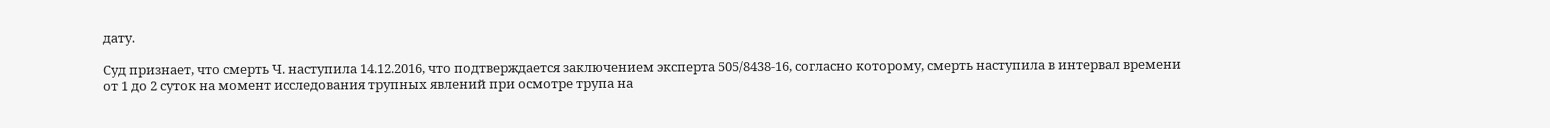дату.

Суд признает, что смерть Ч. наступила 14.12.2016, что подтверждается заключением эксперта 505/8438-16, согласно которому, смерть наступила в интервал времени от 1 до 2 суток на момент исследования трупных явлений при осмотре трупа на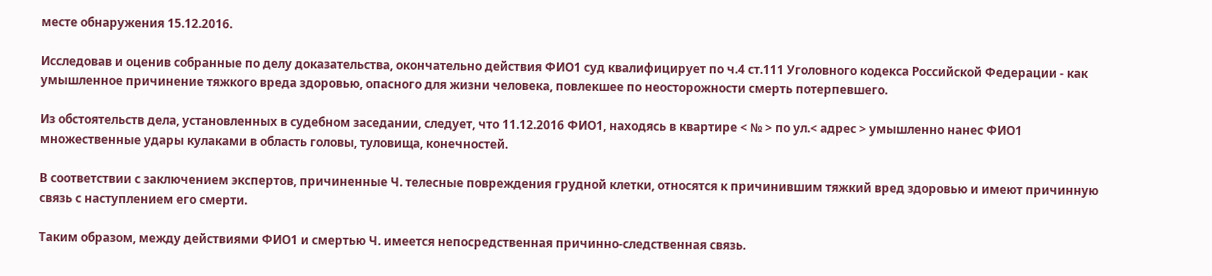месте обнаружения 15.12.2016.

Исследовав и оценив собранные по делу доказательства, окончательно действия ФИО1 суд квалифицирует по ч.4 ст.111 Уголовного кодекса Российской Федерации - как умышленное причинение тяжкого вреда здоровью, опасного для жизни человека, повлекшее по неосторожности смерть потерпевшего.

Из обстоятельств дела, установленных в судебном заседании, следует, что 11.12.2016 ФИО1, находясь в квартире < № > по ул.< адрес > умышленно нанес ФИО1 множественные удары кулаками в область головы, туловища, конечностей.

В соответствии с заключением экспертов, причиненные Ч. телесные повреждения грудной клетки, относятся к причинившим тяжкий вред здоровью и имеют причинную связь с наступлением его смерти.

Таким образом, между действиями ФИО1 и смертью Ч. имеется непосредственная причинно-следственная связь.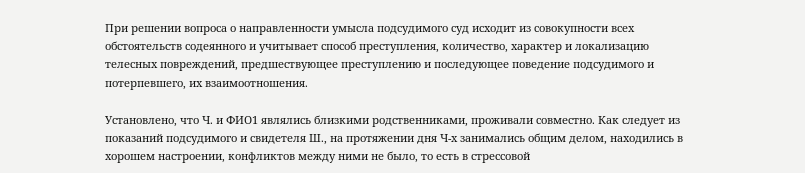При решении вопроса о направленности умысла подсудимого суд исходит из совокупности всех обстоятельств содеянного и учитывает способ преступления, количество, характер и локализацию телесных повреждений, предшествующее преступлению и последующее поведение подсудимого и потерпевшего, их взаимоотношения.

Установлено, что Ч. и ФИО1 являлись близкими родственниками, проживали совместно. Как следует из показаний подсудимого и свидетеля Ш., на протяжении дня Ч-х занимались общим делом, находились в хорошем настроении, конфликтов между ними не было, то есть в стрессовой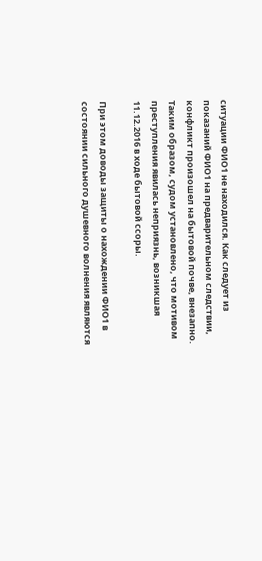ситуации ФИО1 не находился. Как следует из показаний ФИО1 на предварительном следствии, конфликт произошел на бытовой почве, внезапно. Таким образом, судом установлено, что мотивом преступления явилась неприязнь, возникшая 11.12.2016 в ходе бытовой ссоры.

При этом доводы защиты о нахождении ФИО1 в состоянии сильного душевного волнения являются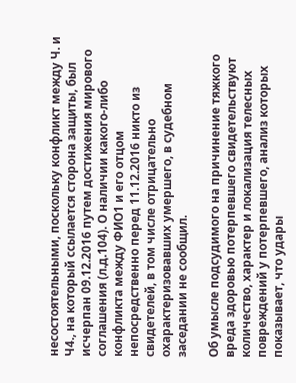несостоятельными, поскольку конфликт между Ч. и Ч4., на который ссылается сторона защиты, был исчерпан 09.12.2016 путем достижения мирового соглашения (л.д.104). О наличии какого-либо конфликта между ФИО1 и его отцом непосредственно перед 11.12.2016 никто из свидетелей, в том числе отрицательно охарактеризовавших умершего, в судебном заседании не сообщил.

Об умысле подсудимого на причинение тяжкого вреда здоровью потерпевшего свидетельствуют количество, характер и локализация телесных повреждений у потерпевшего, анализ которых показывает, что удары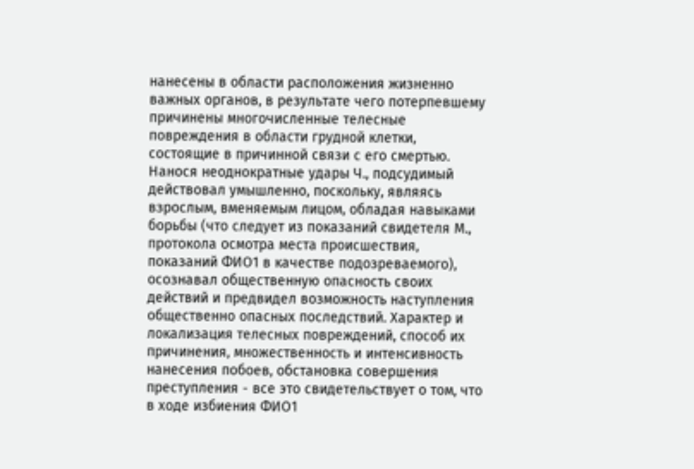нанесены в области расположения жизненно важных органов, в результате чего потерпевшему причинены многочисленные телесные повреждения в области грудной клетки, состоящие в причинной связи с его смертью. Нанося неоднократные удары Ч., подсудимый действовал умышленно, поскольку, являясь взрослым, вменяемым лицом, обладая навыками борьбы (что следует из показаний свидетеля М., протокола осмотра места происшествия, показаний ФИО1 в качестве подозреваемого), осознавал общественную опасность своих действий и предвидел возможность наступления общественно опасных последствий. Характер и локализация телесных повреждений, способ их причинения, множественность и интенсивность нанесения побоев, обстановка совершения преступления - все это свидетельствует о том, что в ходе избиения ФИО1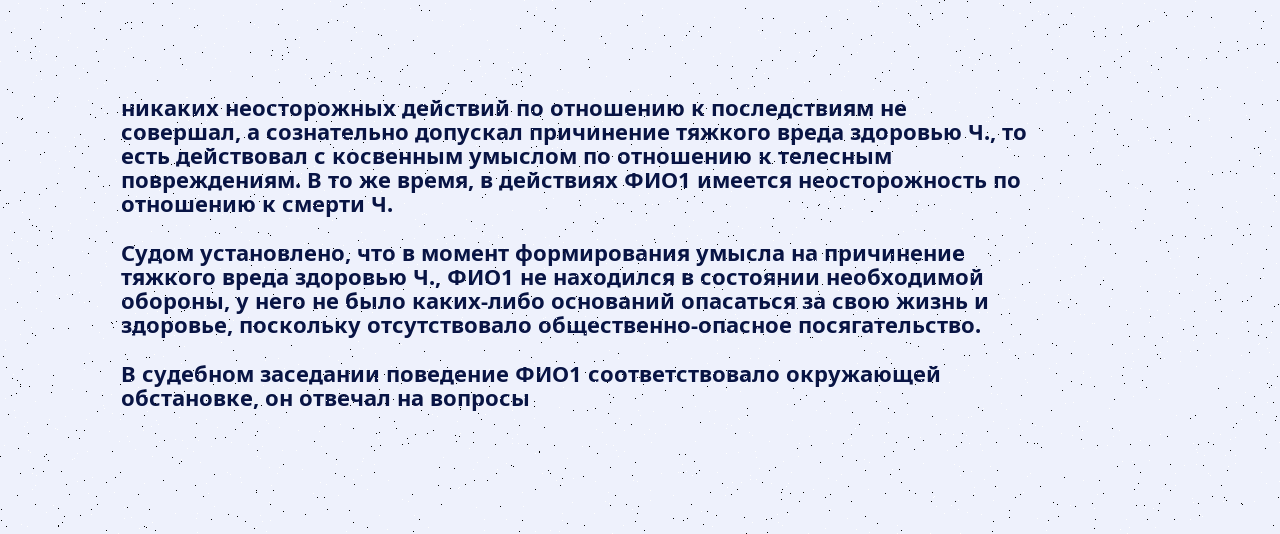никаких неосторожных действий по отношению к последствиям не совершал, а сознательно допускал причинение тяжкого вреда здоровью Ч., то есть действовал с косвенным умыслом по отношению к телесным повреждениям. В то же время, в действиях ФИО1 имеется неосторожность по отношению к смерти Ч.

Судом установлено, что в момент формирования умысла на причинение тяжкого вреда здоровью Ч., ФИО1 не находился в состоянии необходимой обороны, у него не было каких-либо оснований опасаться за свою жизнь и здоровье, поскольку отсутствовало общественно-опасное посягательство.

В судебном заседании поведение ФИО1 соответствовало окружающей обстановке, он отвечал на вопросы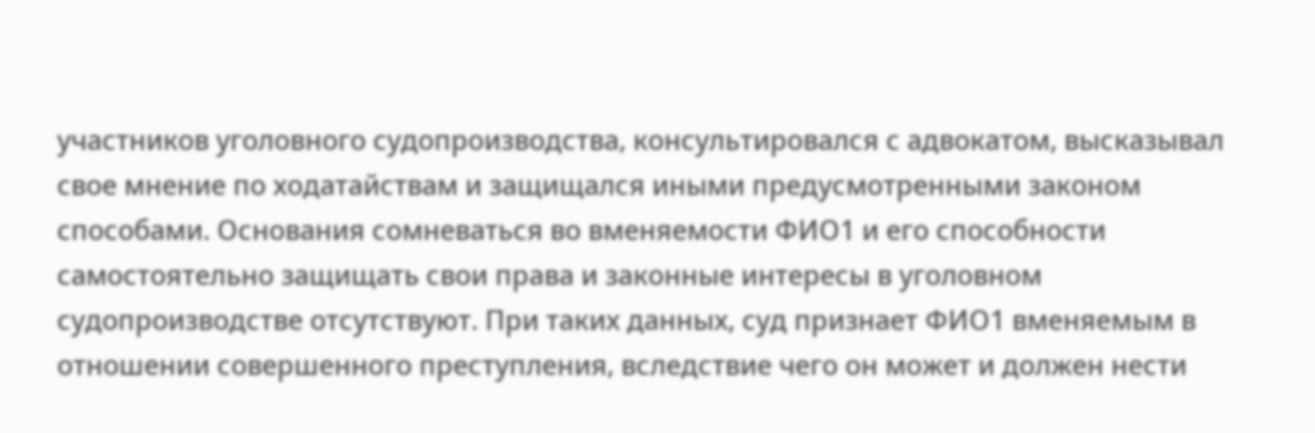участников уголовного судопроизводства, консультировался с адвокатом, высказывал свое мнение по ходатайствам и защищался иными предусмотренными законом способами. Основания сомневаться во вменяемости ФИО1 и его способности самостоятельно защищать свои права и законные интересы в уголовном судопроизводстве отсутствуют. При таких данных, суд признает ФИО1 вменяемым в отношении совершенного преступления, вследствие чего он может и должен нести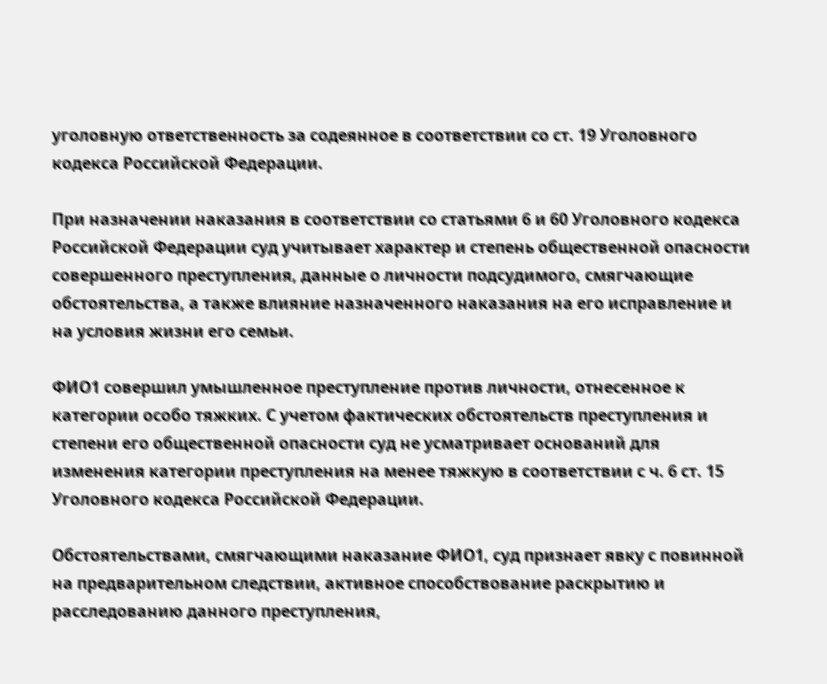уголовную ответственность за содеянное в соответствии со ст. 19 Уголовного кодекса Российской Федерации.

При назначении наказания в соответствии со статьями 6 и 60 Уголовного кодекса Российской Федерации суд учитывает характер и степень общественной опасности совершенного преступления, данные о личности подсудимого, смягчающие обстоятельства, а также влияние назначенного наказания на его исправление и на условия жизни его семьи.

ФИО1 совершил умышленное преступление против личности, отнесенное к категории особо тяжких. С учетом фактических обстоятельств преступления и степени его общественной опасности суд не усматривает оснований для изменения категории преступления на менее тяжкую в соответствии с ч. 6 ст. 15 Уголовного кодекса Российской Федерации.

Обстоятельствами, смягчающими наказание ФИО1, суд признает явку с повинной на предварительном следствии, активное способствование раскрытию и расследованию данного преступления,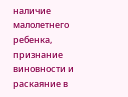наличие малолетнего ребенка, признание виновности и раскаяние в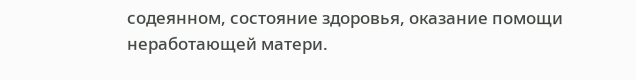содеянном, состояние здоровья, оказание помощи неработающей матери.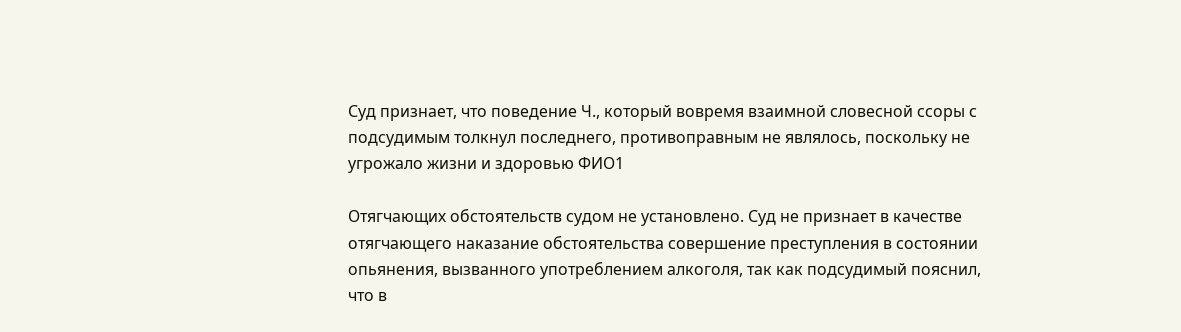Суд признает, что поведение Ч., который вовремя взаимной словесной ссоры с подсудимым толкнул последнего, противоправным не являлось, поскольку не угрожало жизни и здоровью ФИО1

Отягчающих обстоятельств судом не установлено. Суд не признает в качестве отягчающего наказание обстоятельства совершение преступления в состоянии опьянения, вызванного употреблением алкоголя, так как подсудимый пояснил, что в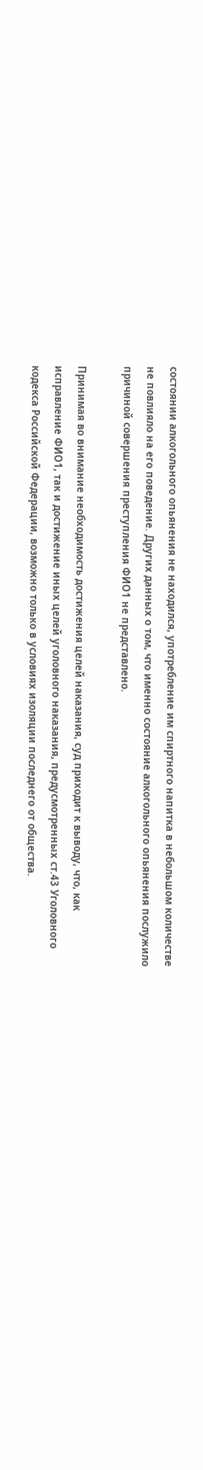состоянии алкогольного опьянения не находился, употребление им спиртного напитка в небольшом количестве не повлияло на его поведение. Других данных о том, что именно состояние алкогольного опьянения послужило причиной совершения преступления ФИО1 не представлено.

Принимая во внимание необходимость достижения целей наказания, суд приходит к выводу, что, как исправление ФИО1, так и достижение иных целей уголовного наказания, предусмотренных ст.43 Уголовного кодекса Российской Федерации, возможно только в условиях изоляции последнего от общества.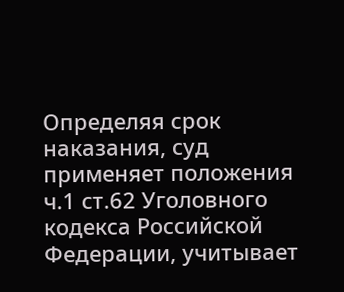Определяя срок наказания, суд применяет положения ч.1 ст.62 Уголовного кодекса Российской Федерации, учитывает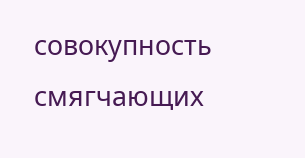совокупность смягчающих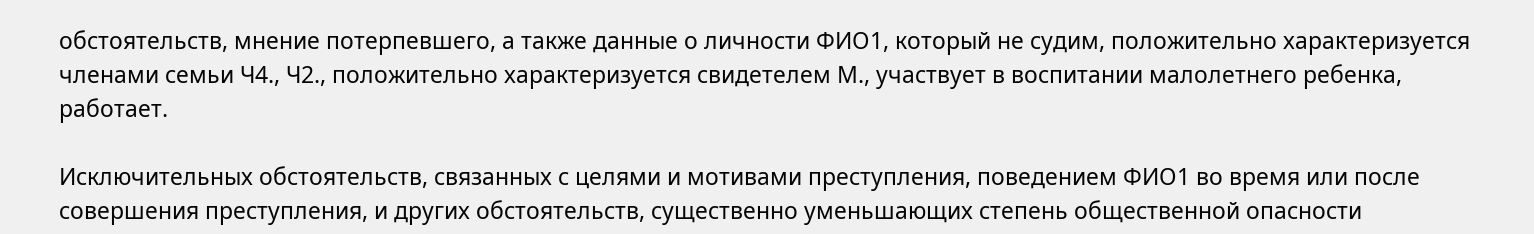обстоятельств, мнение потерпевшего, а также данные о личности ФИО1, который не судим, положительно характеризуется членами семьи Ч4., Ч2., положительно характеризуется свидетелем М., участвует в воспитании малолетнего ребенка, работает.

Исключительных обстоятельств, связанных с целями и мотивами преступления, поведением ФИО1 во время или после совершения преступления, и других обстоятельств, существенно уменьшающих степень общественной опасности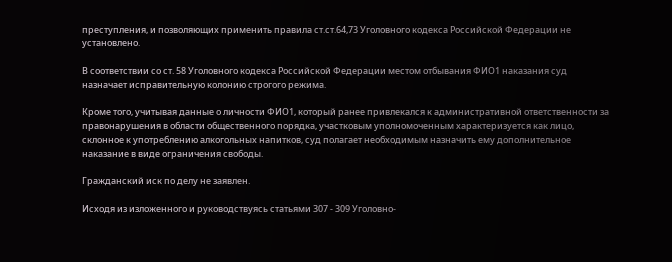преступления, и позволяющих применить правила ст.ст.64,73 Уголовного кодекса Российской Федерации не установлено.

В соответствии со ст. 58 Уголовного кодекса Российской Федерации местом отбывания ФИО1 наказания суд назначает исправительную колонию строгого режима.

Кроме того, учитывая данные о личности ФИО1, который ранее привлекался к административной ответственности за правонарушения в области общественного порядка, участковым уполномоченным характеризуется как лицо, склонное к употреблению алкогольных напитков, суд полагает необходимым назначить ему дополнительное наказание в виде ограничения свободы.

Гражданский иск по делу не заявлен.

Исходя из изложенного и руководствуясь статьями 307 - 309 Уголовно-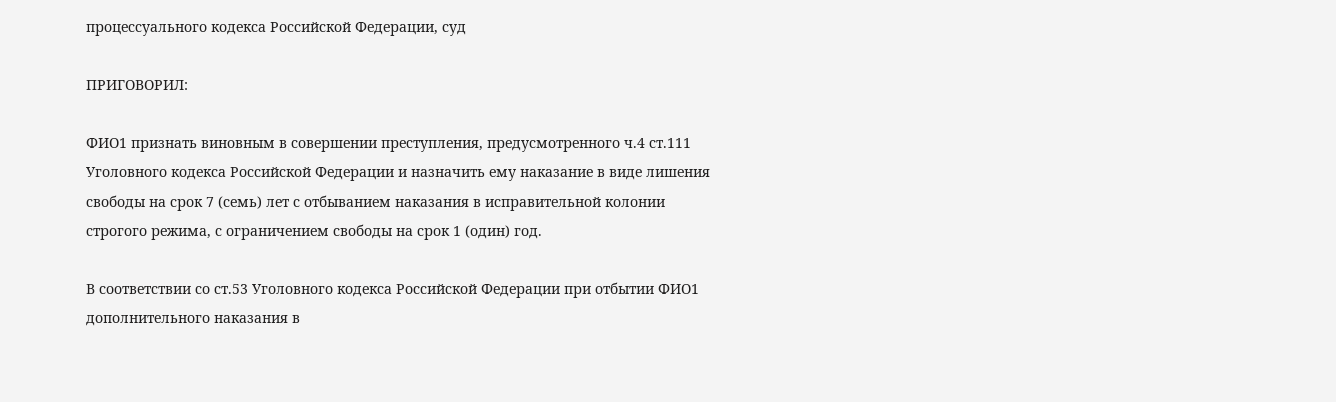процессуального кодекса Российской Федерации, суд

ПРИГОВОРИЛ:

ФИО1 признать виновным в совершении преступления, предусмотренного ч.4 ст.111 Уголовного кодекса Российской Федерации и назначить ему наказание в виде лишения свободы на срок 7 (семь) лет с отбыванием наказания в исправительной колонии строгого режима, с ограничением свободы на срок 1 (один) год.

В соответствии со ст.53 Уголовного кодекса Российской Федерации при отбытии ФИО1 дополнительного наказания в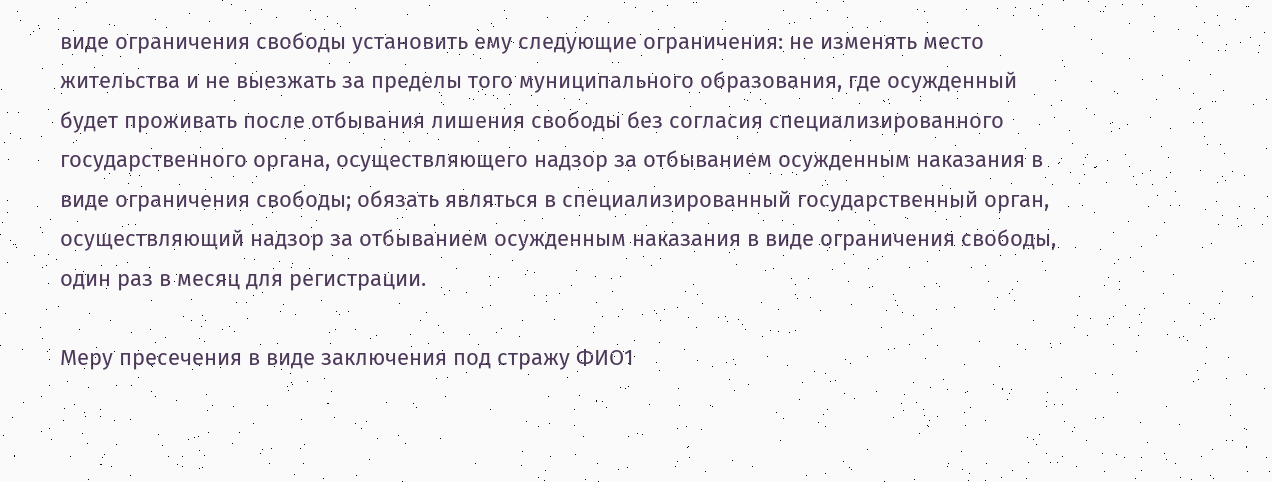виде ограничения свободы установить ему следующие ограничения: не изменять место жительства и не выезжать за пределы того муниципального образования, где осужденный будет проживать после отбывания лишения свободы без согласия специализированного государственного органа, осуществляющего надзор за отбыванием осужденным наказания в виде ограничения свободы; обязать являться в специализированный государственный орган, осуществляющий надзор за отбыванием осужденным наказания в виде ограничения свободы, один раз в месяц для регистрации.

Меру пресечения в виде заключения под стражу ФИО1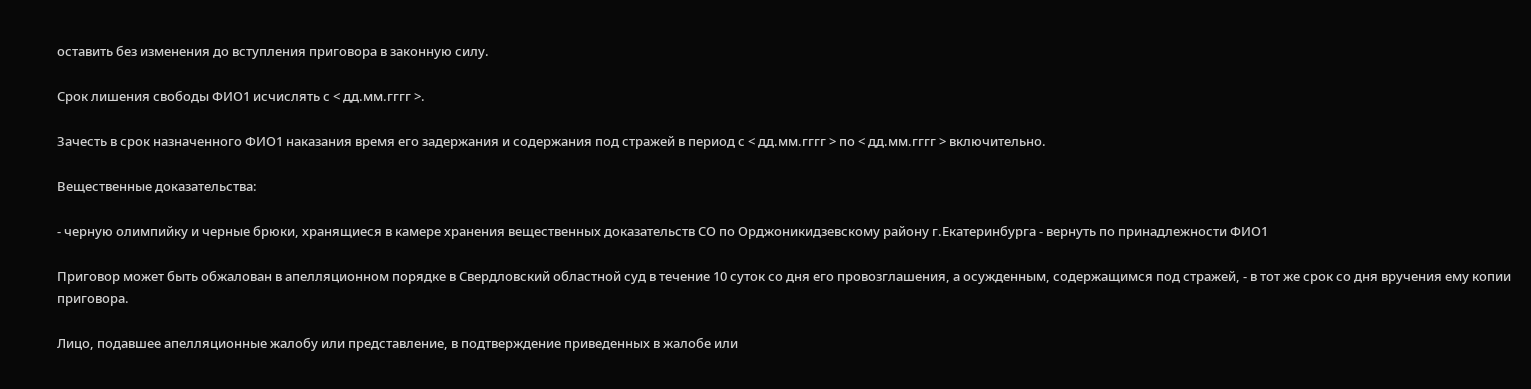оставить без изменения до вступления приговора в законную силу.

Срок лишения свободы ФИО1 исчислять с < дд.мм.гггг >.

Зачесть в срок назначенного ФИО1 наказания время его задержания и содержания под стражей в период с < дд.мм.гггг > по < дд.мм.гггг > включительно.

Вещественные доказательства:

- черную олимпийку и черные брюки, хранящиеся в камере хранения вещественных доказательств СО по Орджоникидзевскому району г.Екатеринбурга - вернуть по принадлежности ФИО1

Приговор может быть обжалован в апелляционном порядке в Свердловский областной суд в течение 10 суток со дня его провозглашения, а осужденным, содержащимся под стражей, - в тот же срок со дня вручения ему копии приговора.

Лицо, подавшее апелляционные жалобу или представление, в подтверждение приведенных в жалобе или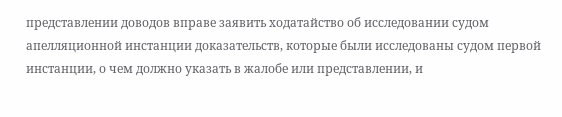представлении доводов вправе заявить ходатайство об исследовании судом апелляционной инстанции доказательств, которые были исследованы судом первой инстанции, о чем должно указать в жалобе или представлении, и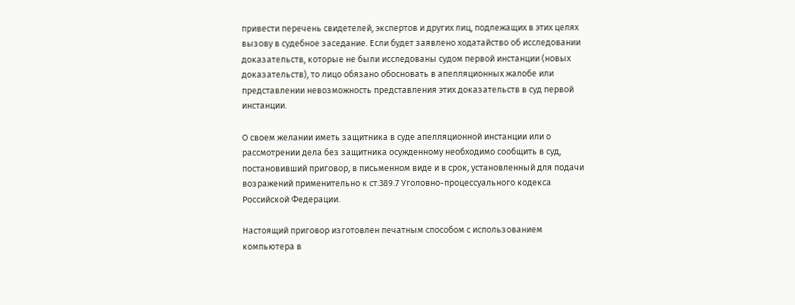привести перечень свидетелей, экспертов и других лиц, подлежащих в этих целях вызову в судебное заседание. Если будет заявлено ходатайство об исследовании доказательств, которые не были исследованы судом первой инстанции (новых доказательств), то лицо обязано обосновать в апелляционных жалобе или представлении невозможность представления этих доказательств в суд первой инстанции.

О своем желании иметь защитника в суде апелляционной инстанции или о рассмотрении дела без защитника осужденному необходимо сообщить в суд, постановивший приговор, в письменном виде и в срок, установленный для подачи возражений применительно к ст.389.7 Уголовно-процессуального кодекса Российской Федерации.

Настоящий приговор изготовлен печатным способом с использованием компьютера в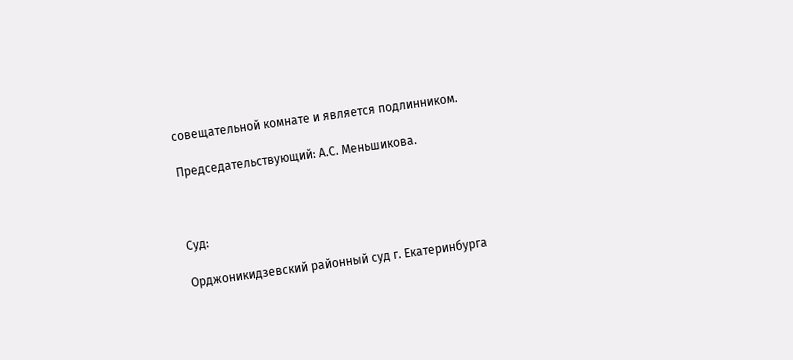совещательной комнате и является подлинником.

Председательствующий: А.С. Меньшикова.



Суд:

Орджоникидзевский районный суд г. Екатеринбурга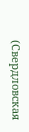(Свердловская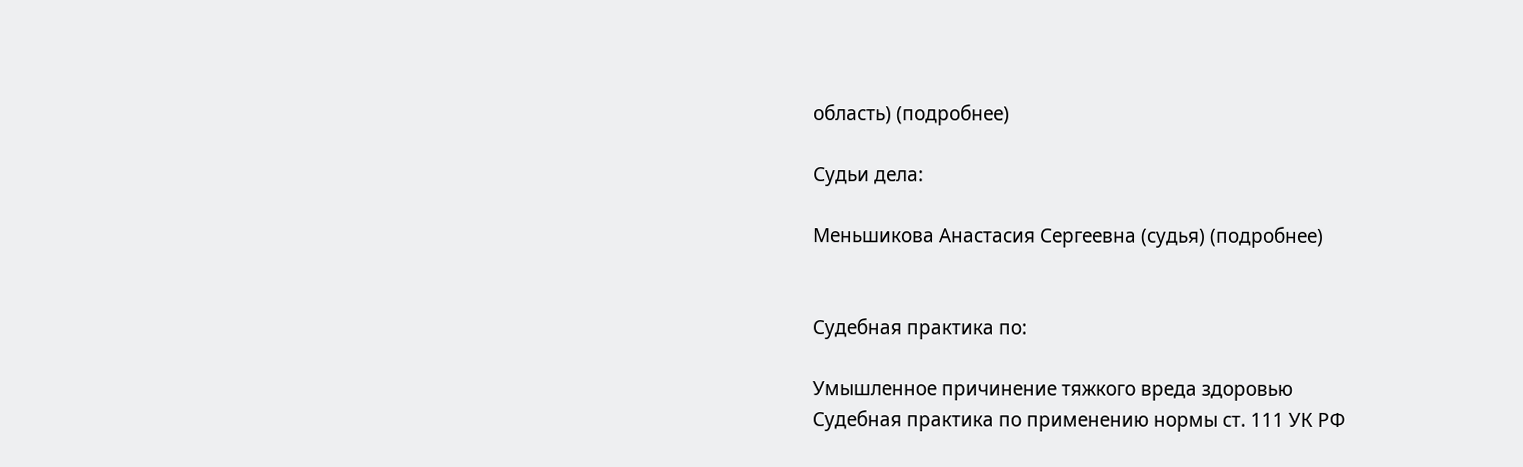область) (подробнее)

Судьи дела:

Меньшикова Анастасия Сергеевна (судья) (подробнее)


Судебная практика по:

Умышленное причинение тяжкого вреда здоровью
Судебная практика по применению нормы ст. 111 УК РФ